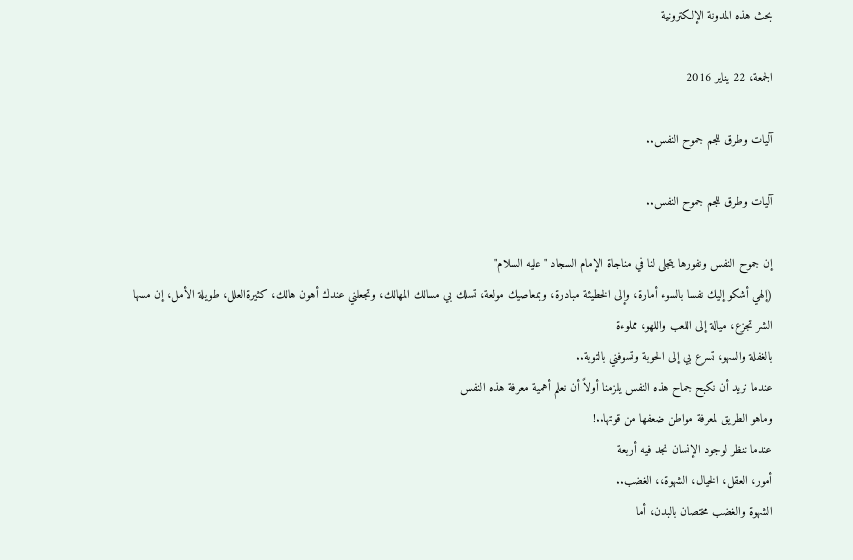بحث هذه المدونة الإلكترونية

الجمعة، 22 يناير 2016

آليات وطرق للجم جموح النفس..

آليات وطرق للجم جموح النفس..

إن جموح النفس ونفورها يتجلى لنا في مناجاة الإمام السجاد "عليه السلام"
(إلهي أشكو إليك نفسا بالسوء أمارة، وإلى الخطيئة مبادرة، وبمعاصيك مولعة، تسلك بي مسالك المهالك، وتجعلني عندك أهون هالك، كثيرةالعلل، طويلة الأمل، إن مسها الشر تجزع، ميالة إلى اللعب واللهو، مملوءة
بالغفلة والسهو، تسرع بي إلى الحوبة وتسوفني بالتوبة..
عندما نريد أن نكبح جماح هذه النفس يلزمنا أولاً أن نعلم أهمية معرفة هذه النفس
وماهو الطريق لمعرفة مواطن ضعفها من قوتها..!
عندما ننظر لوجود الإنسان نجد فيه أربعة
أمور، العقل، الخيال، الشهوة،، الغضب..
الشهوة والغضب مختصان بالبدن، أما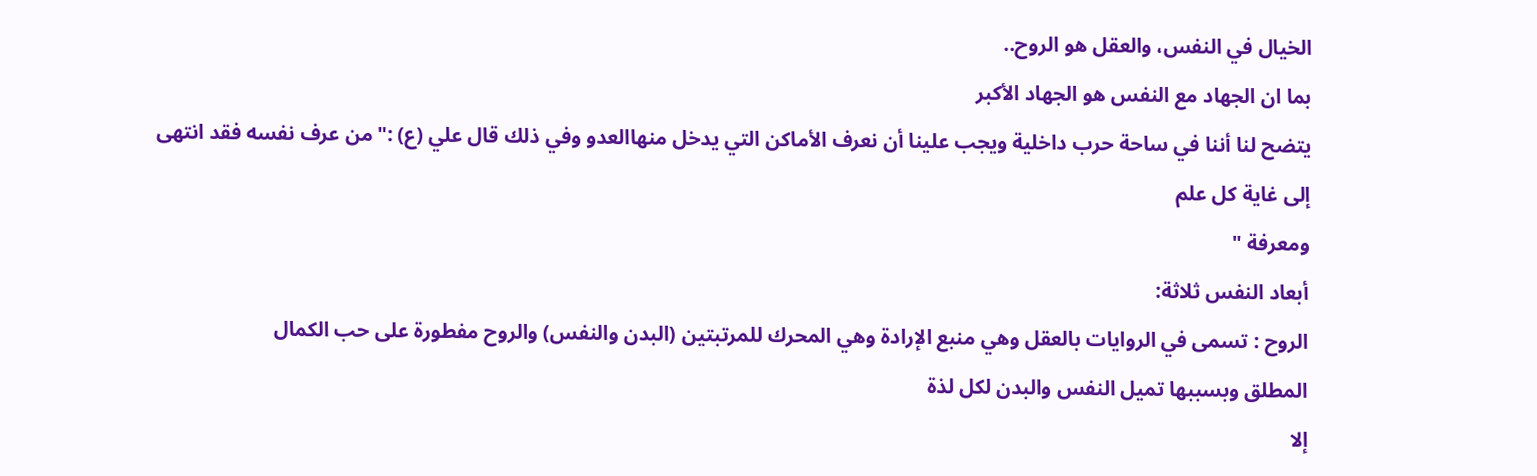الخيال في النفس، والعقل هو الروح..
بما ان الجهاد مع النفس هو الجهاد الأكبر
يتضح لنا أننا في ساحة حرب داخلية ويجب علينا أن نعرف الأماكن التي يدخل منهاالعدو وفي ذلك قال علي (ع) :"من عرف نفسه فقد انتهى إلى غاية كل علم
ومعرفة "
أبعاد النفس ثلاثة:
الروح : تسمى في الروايات بالعقل وهي منبع الإرادة وهي المحرك للمرتبتين (البدن والنفس) والروح مفطورة على حب الكمال
المطلق وبسببها تميل النفس والبدن لكل لذة
إلا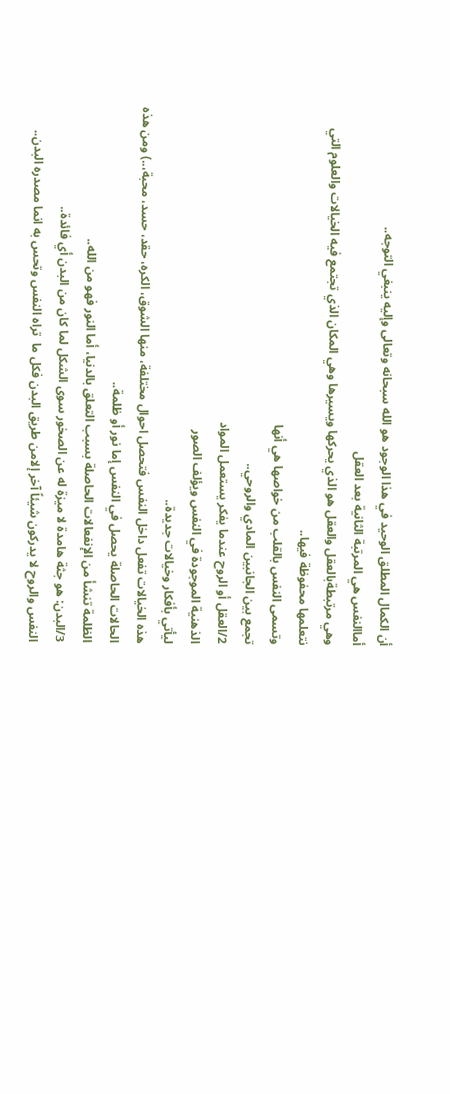أن الكمال المطلق الوحيد في هذا الوجود هو الله سبحانه وتعالى وإليه ينبغي التوجه..
أماالنفس هي المرتبة الثانية بعد العقل
وهي مرتبطةبالعقل والعقل هو الذي يحركها ويسيرها وهي المكان الذي تجتمع فيه الخيالات والعلوم التي نتعلمها محفوظة فيها..
وتسمى النفس بالقلب من خواصها هي أنها
تجمع بين الجانبين المادي والروحي..
2/العقل أو الروح عندما يفكر يستعمل المواد
الذهنية الموجودة في النفس ويؤلف الصور
ليأتي بأفكار وخيالات جديدة..
هذه الخيالات تفعل داخل النفس فتحصل احوال مختلفة، منها الشوق، الكره، حقد، حسد، محبة،..) ومن هذه الحالات الحاصلة يحصل في النفس إما نور أو ظلمة..
الظلمة تنشأ من الإنفعالات الحاصلة بسبب التعلق بالدنيا، أما النور فهو من الله..
3/البدن: هو جثة هامدة لا ميزة له عن الصخور سوى الشكل لما كان من البدن أي فائدة..
النفس والروح لا يدركون شيئاً آخر إلامن طريق البدن فكل ما  تراه النفس وتحس به انما مصدره البدن..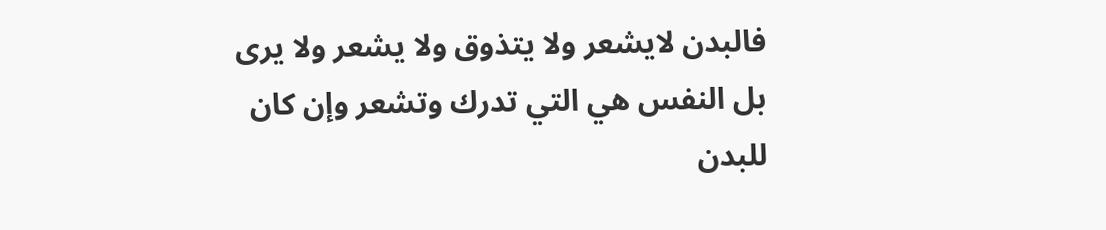فالبدن لايشعر ولا يتذوق ولا يشعر ولا يرى
بل النفس هي التي تدرك وتشعر وإن كان للبدن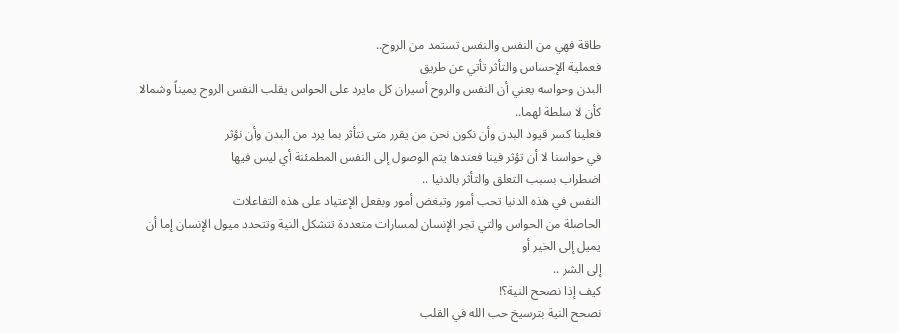طاقة فهي من النفس والنفس تستمد من الروح..
فعملية الإحساس والتأثر تأتي عن طريق
البدن وحواسه يعني أن النفس والروح أسيران كل مايرد على الحواس يقلب النفس الروح يميناً وشمالا كأن لا سلطة لهما..
فعلينا كسر قيود البدن وأن نكون نحن من يقرر متى نتأثر بما يرد من البدن وأن نؤثر
في حواسنا لا أن تؤثر فينا فعندها يتم الوصول إلى النفس المطمئنة أي ليس فيها
اضطراب بسبب التعلق والتأثر بالدنيا ..
النفس في هذه الدنيا تحب أمور وتبغض أمور وبفعل الإعتياد على هذه التفاعلات
الحاصلة من الحواس والتي تجر الإنسان لمسارات متعددة تتشكل النية وتتحدد ميول الإنسان إما أن يميل إلى الخير أو
إلى الشر ..
كيف إذا نصحح النية؟!
نصحح النية بترسيخ حب الله في القلب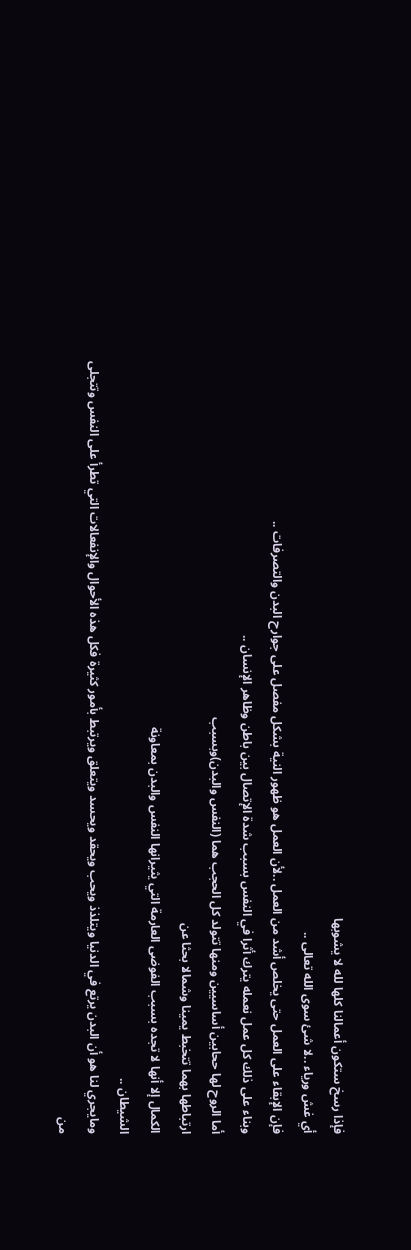فإذا رسخ ستكون أعمالنا كلها لله لا يشوبها
أي غش ورياء ..لا شئ سوى الله تعالى ..
فإن الإبقاء على العمل حتى يخلص أشد من العمل ..لأن العمل هو ظهور النية بشكل مفصل على جوارح البدن والتصرفات ..
وبناء على ذلك كل عمل نعمله يترك أثرا في النفس بسبب شدة الإتصال بين باطن وظاهر الإنسان ..
أما الروح لها ححابين أساسيين ومنها تتولد كل الحجب هما (النفس والبدن)وبسبب
ارتباطها بهما تتخبط يمينا وشمالا بحثا عن
الكمال إلا أنها لا تجده بسبب الفوضى العارمة التي يثيرانها النفس والبدن بمعاونة
الشيطان ..
ومايجري لنا هو أن البدن يرتع في الدنيا ويتلذذ ويحب ويحقد ويحسد ويتعلق ويرتبط بأمور كثيرة فكل هذه الأحوال والإنفعالات التي تطرأ على النفس وتتجلى
من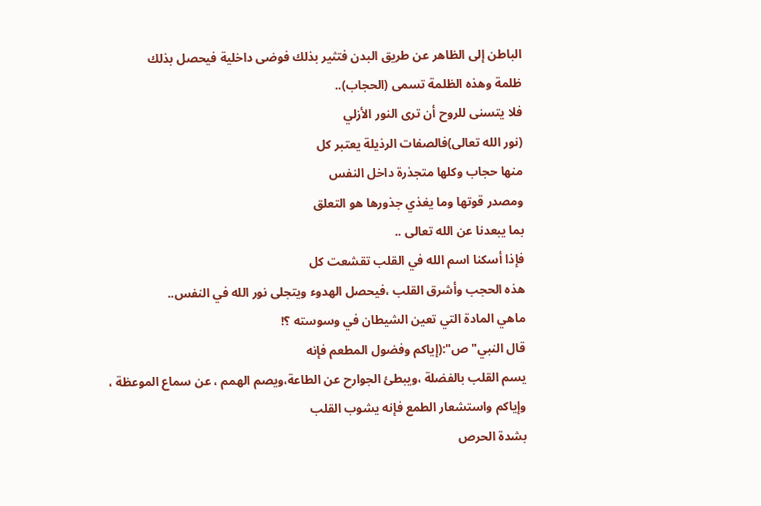الباطن إلى الظاهر عن طريق البدن فتثير بذلك فوضى داخلية فيحصل بذلك
ظلمة وهذه الظلمة تسمى (الحجاب)..
فلا يتسنى للروح أن ترى النور الأزلي
(نور الله تعالى)فالصفات الرذيلة يعتبر كل
منها حجاب وكلها متجذرة داخل النفس
ومصدر قوتها وما يغذي جذورها هو التعلق
بما يبعدنا عن الله تعالى ..
فإذا أسكنا اسم الله في القلب تقشعت كل
هذه الحجب وأشرق القلب ،فيحصل الهدوء ويتجلى نور الله في النفس..
ماهي المادة التي تعين الشيطان في وسوسته ؟!
قال النبي"ص":(إياكم وفضول المطعم فإنه
يسم القلب بالفضلة ،ويبطئ الجوارح عن الطاعة،ويصم الهمم ، عن سماع الموعظة ،
وإياكم واستشعار الطمع فإنه يشوب القلب
بشدة الحرص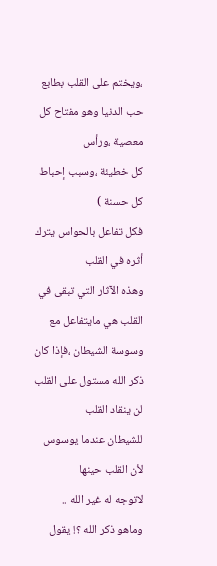،ويختم على القلب بطابع
حب الدنيا وهو مفتاح كل معصية ،ورأس
كل خطيئة ،وسبب إحباط كل حسنة )
فكل تفاعل بالحواس يترك أثره في القلب
وهذه الآثار التي تبقى في القلب هي مايتفاعل مع وسوسة الشيطان ،فإذا كان ذكر الله مستول على القلب لن ينقاد القلب
للشيطان عندما يوسوس لأن القلب حينها
لاتوجه له غير الله ..
وماهو ذكر الله ؟! يقول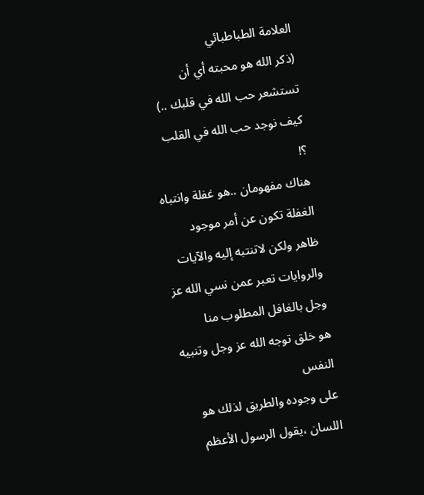العلامة الطباطبائي
(ذكر الله هو محبته أي أن تستشعر حب الله في قلبك ..)
كيف نوجد حب الله في القلب ؟!
هناك مفهومان ..هو غفلة وانتباه
الغفلة تكون عن أمر موجود ظاهر ولكن لاتنتبه إليه والآيات والروايات تعبر عمن نسي الله عز وجل بالغافل المطلوب منا
هو خلق توجه الله عز وجل وتنبيه النفس
على وجوده والطريق لذلك هو اللسان ،يقول الرسول الأعظم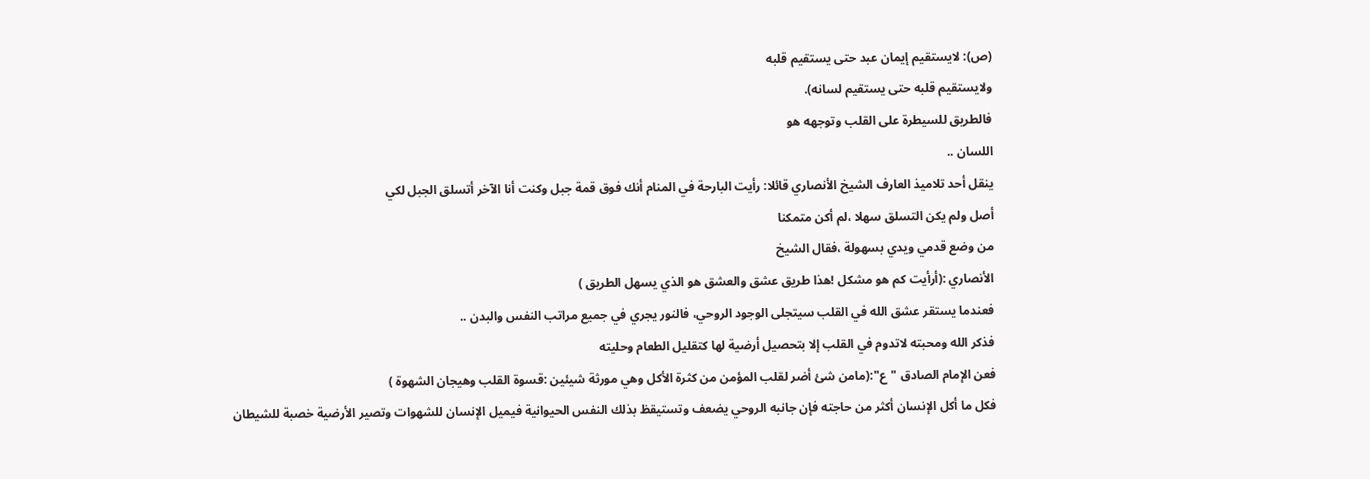(ص): لايستقيم إيمان عبد حتى يستقيم قلبه
ولايستقيم قلبه حتى يستقيم لسانه).
فالطريق للسيطرة على القلب وتوجهه هو
اللسان ..
ينقل أحد تلاميذ العارف الشيخ الأنصاري قائلا: رأيت البارحة في المنام أنك فوق قمة جبل وكنت أنا الآخر أتسلق الجبل لكي
أصل ولم يكن التسلق سهلا ،لم أكن متمكنا
من وضع قدمي ويدي بسهولة ،فقال الشيخ
الأنصاري :(أرأيت كم هو مشكل !هذا طريق عشق والعشق هو الذي يسهل الطريق )
فعندما يستقر عشق الله في القلب سيتجلى الوجود الروحي، فالنور يجري في جميع مراتب النفس والبدن ..
فذكر الله ومحبته لاتدوم في القلب إلا بتحصيل أرضية لها كتقليل الطعام وحليته
فعن الإمام الصادق "ع":(مامن شئ أضر لقلب المؤمن من كثرة الأكل وهي مورثة شيئين :قسوة القلب وهيجان الشهوة )
فكل ما أكل الإنسان أكثر من حاجته فإن جانبه الروحي يضعف وتستيقظ بذلك النفس الحيوانية فيميل الإنسان للشهوات وتصير الأرضية خصبة للشيطان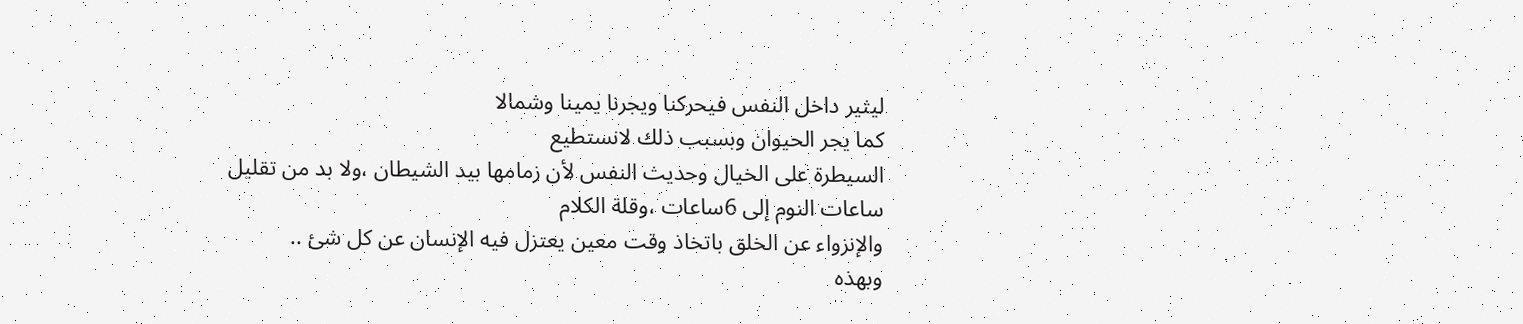ليثير داخل النفس فيحركنا ويجرنا يمينا وشمالا
كما يجر الحيوان وبسبب ذلك لانستطيع
السيطرة على الخيال وحديث النفس لأن زمامها بيد الشيطان ،ولا بد من تقليل ساعات النوم إلى 6ساعات ،وقلة الكلام
والإنزواء عن الخلق باتخاذ وقت معين يعتزل فيه الإنسان عن كل شئ ..
وبهذه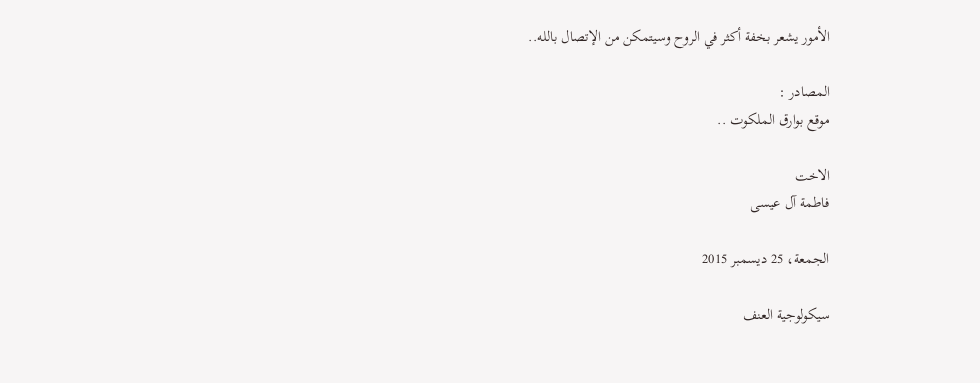الأمور يشعر بخفة أكثر في الروح وسيتمكن من الإتصال بالله..

المصادر :
موقع بوارق الملكوت ..

الاخت
فاطمة آل عيسى

الجمعة، 25 ديسمبر 2015

سيكولوجية العنف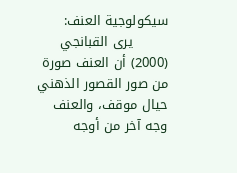سيكولوجية العنف:
        يرى القبانجي (2000) أن العنف صورة من صور القصور الذهني حيال موقف، والعنف وجه آخر من أوجه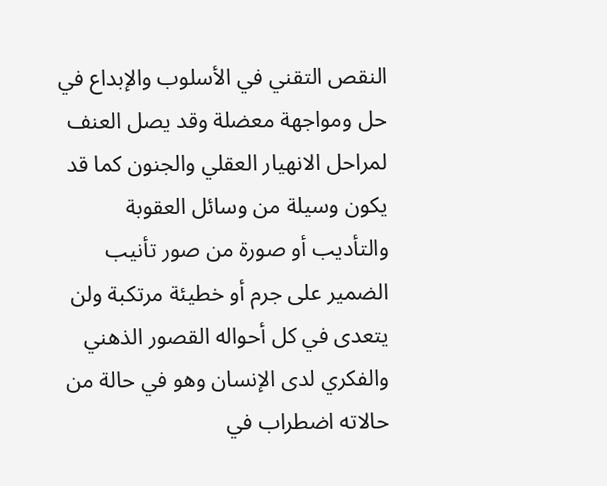النقص التقني في الأسلوب والإبداع في حل ومواجهة معضلة وقد يصل العنف لمراحل الانهيار العقلي والجنون كما قد يكون وسيلة من وسائل العقوبة والتأديب أو صورة من صور تأنيب الضمير على جرم أو خطيئة مرتكبة ولن يتعدى في كل أحواله القصور الذهني والفكري لدى الإنسان وهو في حالة من حالاته اضطراب في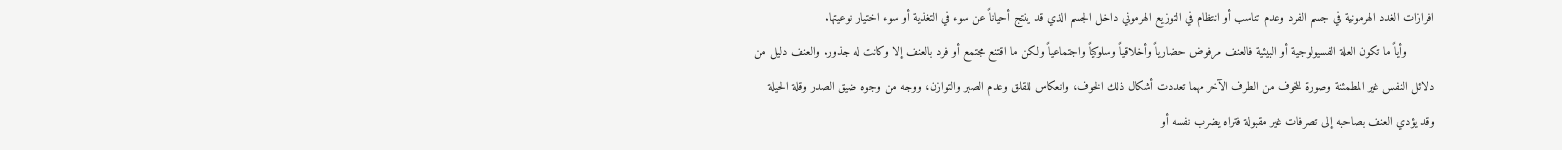افرازات الغدد الهرمونية في جسم الفرد وعدم تناسب أو انتظام في التوزيع الهرموني داخل الجسم الذي قد ينتج أحياناً عن سوء في التغذية أو سوء اختيار نوعيتها.
        وأياً ما تكون العلة الفسيولوجية أو البيئية فالعنف مرفوض حضارياً وأخلاقياً وسلوكياً واجتماعياً ولكن ما اقتنع مجتمع أو فرد بالعنف إلا وكانت له جذور. والعنف دليل من دلائل النفس غير المطمئنة وصورة للخوف من الطرف الآخر مهما تعددت أشكال ذلك الخوف، وانعكاس للقلق وعدم الصبر والتوازن، ووجه من وجوه ضيق الصدر وقلة الحيلة وقد يؤدي العنف بصاحبه إلى تصرفات غير مقبولة فتراه يضرب نفسه أو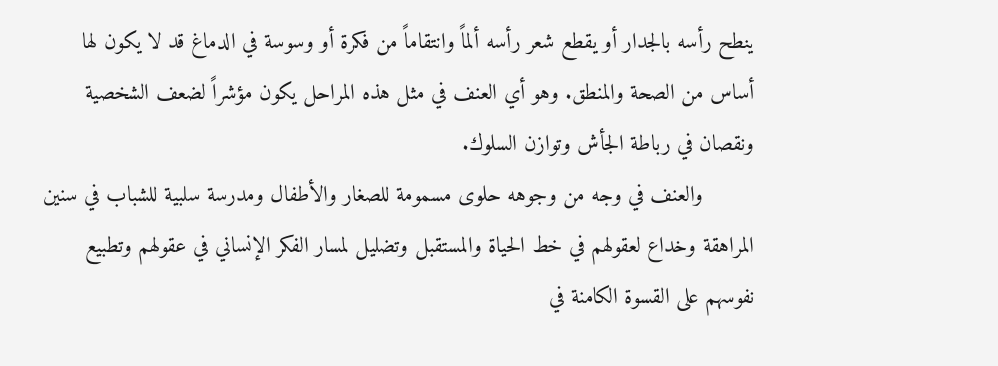ينطح رأسه بالجدار أو يقطع شعر رأسه ألماً وانتقاماً من فكرة أو وسوسة في الدماغ قد لا يكون لها أساس من الصحة والمنطق. وهو أي العنف في مثل هذه المراحل يكون مؤشراً لضعف الشخصية ونقصان في رباطة الجأش وتوازن السلوك.
        والعنف في وجه من وجوهه حلوى مسمومة للصغار والأطفال ومدرسة سلبية للشباب في سنين المراهقة وخداع لعقولهم في خط الحياة والمستقبل وتضليل لمسار الفكر الإنساني في عقولهم وتطبيع نفوسهم على القسوة الكامنة في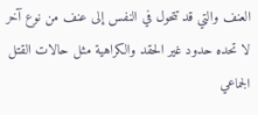العنف والتي قد تتحول في النفس إلى عنف من نوع آخر لا تحده حدود غير الحقد والكراهية مثل حالات القتل الجماعي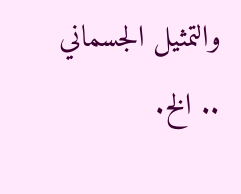والتمثيل الجسماني .. الخ.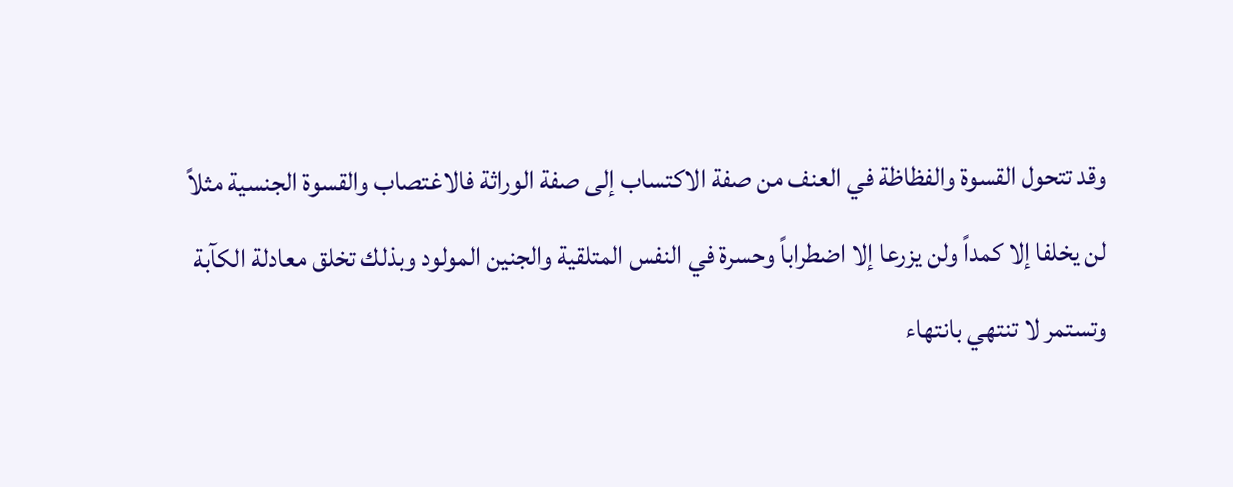وقد تتحول القسوة والفظاظة في العنف من صفة الاكتساب إلى صفة الوراثة فالاغتصاب والقسوة الجنسية مثلاً لن يخلفا إلا كمداً ولن يزرعا إلا اضطراباً وحسرة في النفس المتلقية والجنين المولود وبذلك تخلق معادلة الكآبة وتستمر لا تنتهي بانتهاء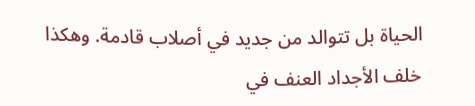الحياة بل تتوالد من جديد في أصلاب قادمة. وهكذا خلف الأجداد العنف في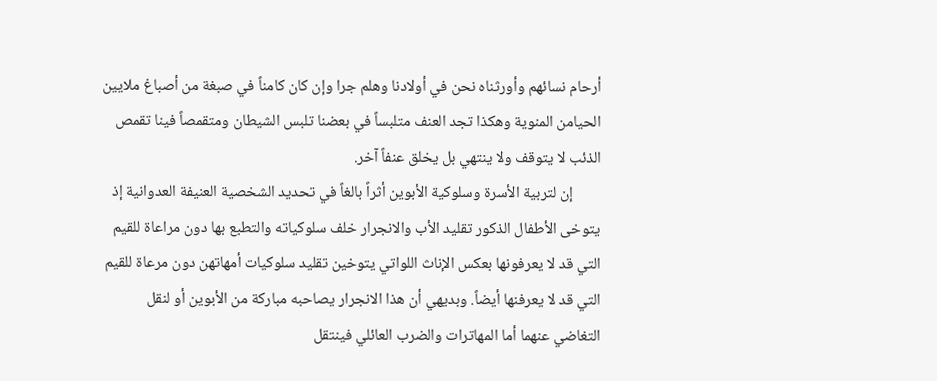أرحام نسائهم وأورثناه نحن في أولادنا وهلم جرا وإن كان كامناً في صبغة من أصباغ ملايين الحيامن المنوية وهكذا تجد العنف متلبساً في بعضنا تلبس الشيطان ومتقمصاً فينا تقمص الذئب لا يتوقف ولا ينتهي بل يخلق عنفاً آخر.
        إن لتربية الأسرة وسلوكية الأبوين أثراً بالغاً في تحديد الشخصية العنيفة العدوانية إذ يتوخى الأطفال الذكور تقليد الأب والانجرار خلف سلوكياته والتطبع بها دون مراعاة للقيم التي قد لا يعرفونها بعكس الإناث اللواتي يتوخين تقليد سلوكيات أمهاتهن دون مرعاة للقيم التي قد لا يعرفنها أيضاً. وبديهي أن هذا الانجرار يصاحبه مباركة من الأبوين أو لنقل التغاضي عنهما أما المهاترات والضرب العائلي فينتقل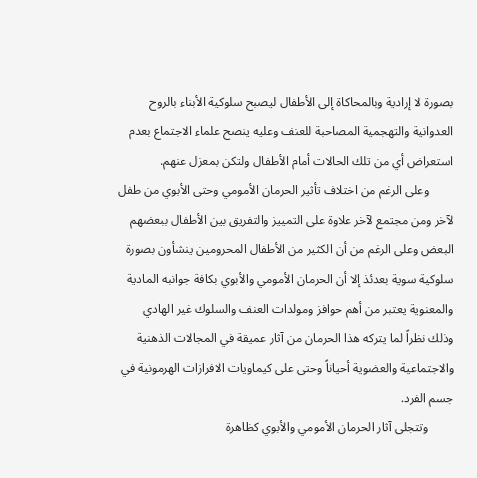بصورة لا إرادية وبالمحاكاة إلى الأطفال ليصبح سلوكية الأبناء بالروح العدوانية والتهجمية المصاحبة للعنف وعليه ينصح علماء الاجتماع بعدم استعراض أي من تلك الحالات أمام الأطفال ولتكن بمعزل عنهم.
        وعلى الرغم من اختلاف تأثير الحرمان الأمومي وحتى الأبوي من طفل لآخر ومن مجتمع لآخر علاوة على التمييز والتفريق بين الأطفال ببعضهم البعض وعلى الرغم من أن الكثير من الأطفال المحرومين ينشأون بصورة سلوكية سوية بعدئذ إلا أن الحرمان الأمومي والأبوي بكافة جوانبه المادية والمعنوية يعتبر من أهم حوافز ومولدات العنف والسلوك غير الهادي وذلك نظراً لما يتركه هذا الحرمان من آثار عميقة في المجالات الذهنية والاجتماعية والعضوية أحياناً وحتى على كيماويات الافرازات الهرمونية في جسم الفرد.
        وتتجلى آثار الحرمان الأمومي والأبوي كظاهرة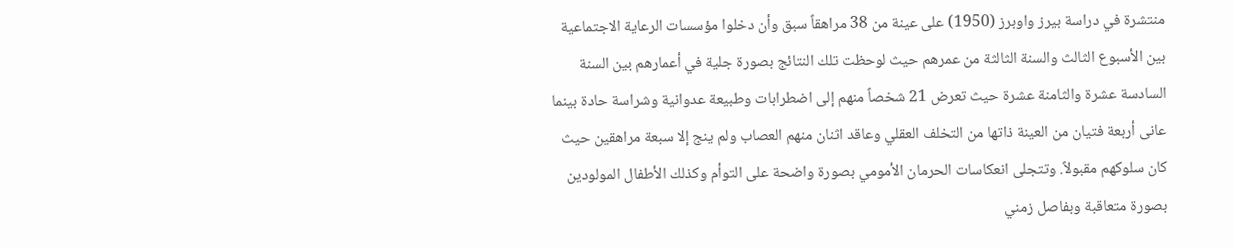منتشرة في دراسة بيرز واوبرز (1950) على عينة من 38 مراهقاً سبق وأن دخلوا مؤسسات الرعاية الاجتماعية بين الأسبوع الثالث والسنة الثالثة من عمرهم حيث لوحظت تلك النتائج بصورة جلية في أعمارهم بين السنة السادسة عشرة والثامنة عشرة حيث تعرض 21 شخصاً منهم إلى اضطرابات وطبيعة عدوانية وشراسة حادة بينما عانى أربعة فتيان من العينة ذاتها من التخلف العقلي وعاقد اثنان منهم العصاب ولم ينج إلا سبعة مراهقين حيث كان سلوكهم مقبولاً. وتتجلى انعكاسات الحرمان الأمومي بصورة واضحة على التوأم وكذلك الأطفال المولودين بصورة متعاقبة وبفاصل زمني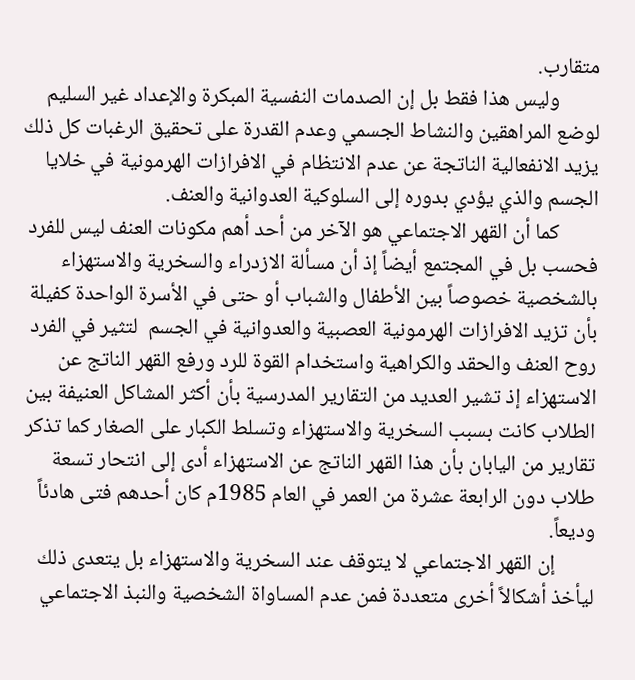متقارب.
        وليس هذا فقط بل إن الصدمات النفسية المبكرة والإعداد غير السليم لوضع المراهقين والنشاط الجسمي وعدم القدرة على تحقيق الرغبات كل ذلك يزيد الانفعالية الناتجة عن عدم الانتظام في الافرازات الهرمونية في خلايا الجسم والذي يؤدي بدوره إلى السلوكية العدوانية والعنف.
        كما أن القهر الاجتماعي هو الآخر من أحد أهم مكونات العنف ليس للفرد فحسب بل في المجتمع أيضاً إذ أن مسألة الازدراء والسخرية والاستهزاء بالشخصية خصوصاً بين الأطفال والشباب أو حتى في الأسرة الواحدة كفيلة بأن تزيد الافرازات الهرمونية العصبية والعدوانية في الجسم  لتثير في الفرد روح العنف والحقد والكراهية واستخدام القوة للرد ورفع القهر الناتج عن الاستهزاء إذ تشير العديد من التقارير المدرسية بأن أكثر المشاكل العنيفة بين الطلاب كانت بسبب السخرية والاستهزاء وتسلط الكبار على الصغار كما تذكر تقارير من اليابان بأن هذا القهر الناتج عن الاستهزاء أدى إلى انتحار تسعة طلاب دون الرابعة عشرة من العمر في العام 1985م كان أحدهم فتى هادئاً وديعاً.
        إن القهر الاجتماعي لا يتوقف عند السخرية والاستهزاء بل يتعدى ذلك ليأخذ أشكالاً أخرى متعددة فمن عدم المساواة الشخصية والنبذ الاجتماعي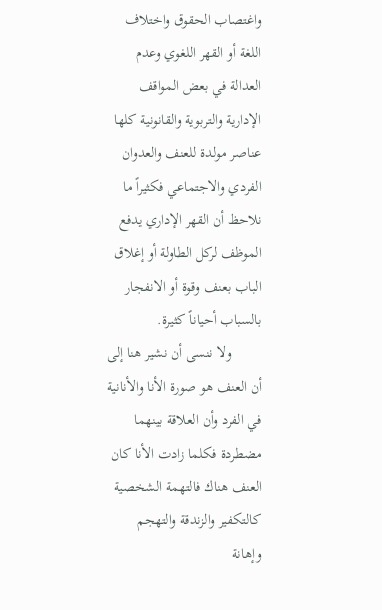واغتصاب الحقوق واختلاف اللغة أو القهر اللغوي وعدم العدالة في بعض المواقف الإدارية والتربوية والقانونية كلها عناصر مولدة للعنف والعدوان الفردي والاجتماعي فكثيراً ما نلاحظ أن القهر الإداري يدفع الموظف لركل الطاولة أو إغلاق الباب بعنف وقوة أو الانفجار بالسباب أحياناً كثيرة.
        ولا ننسى أن نشير هنا إلى أن العنف هو صورة الأنا والأنانية في الفرد وأن العلاقة بينهما مضطردة فكلما زادت الأنا كان العنف هناك فالتهمة الشخصية كالتكفير والزندقة والتهجم وإهانة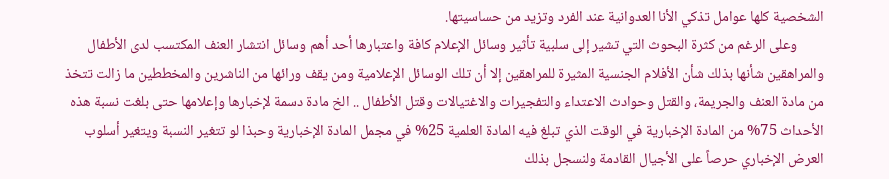الشخصية كلها عوامل تذكي الأنا العدوانية عند الفرد وتزيد من حساسيتها.
        وعلى الرغم من كثرة البحوث التي تشير إلى سلبية تأثير وسائل الإعلام كافة واعتبارها أحد أهم وسائل انتشار العنف المكتسب لدى الأطفال والمراهقين شأنها بذلك شأن الأفلام الجنسية المثيرة للمراهقين إلا أن تلك الوسائل الإعلامية ومن يقف ورائها من الناشرين والمخططين ما زالت تتخذ من مادة العنف والجريمة، والقتل وحوادث الاعتداء والتفجيرات والاغتيالات وقتل الأطفال .. الخ مادة دسمة لإخبارها وإعلامها حتى بلغت نسبة هذه الأحداث 75% من المادة الإخبارية في الوقت الذي تبلغ فيه المادة العلمية 25% في مجمل المادة الإخبارية وحبذا لو تتغير النسبة ويتغير أسلوب العرض الإخباري حرصاً على الأجيال القادمة ولنسجل بذلك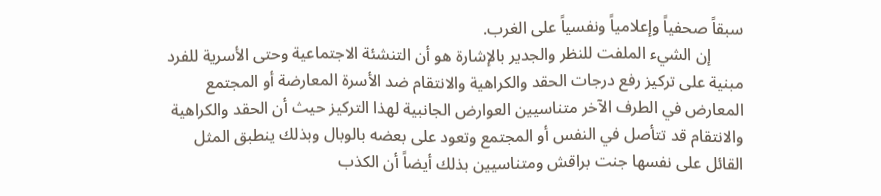سبقاً صحفياً وإعلامياً ونفسياً على الغرب.
        إن الشيء الملفت للنظر والجدير بالإشارة هو أن التنشئة الاجتماعية وحتى الأسرية للفرد مبنية على تركيز رفع درجات الحقد والكراهية والانتقام ضد الأسرة المعارضة أو المجتمع المعارض في الطرف الآخر متناسيين العوارض الجانبية لهذا التركيز حيث أن الحقد والكراهية والانتقام قد تتأصل في النفس أو المجتمع وتعود على بعضه بالوبال وبذلك ينطبق المثل القائل على نفسها جنت براقش ومتناسيين بذلك أيضاً أن الكذب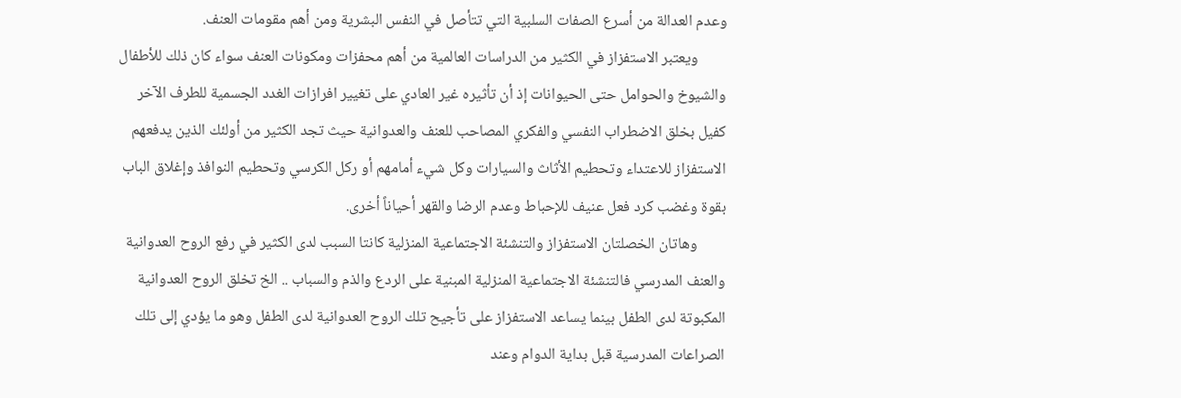وعدم العدالة من أسرع الصفات السلبية التي تتأصل في النفس البشرية ومن أهم مقومات العنف.
        ويعتبر الاستفزاز في الكثير من الدراسات العالمية من أهم محفزات ومكونات العنف سواء كان ذلك للأطفال والشيوخ والحوامل حتى الحيوانات إذ أن تأثيره غير العادي على تغيير افرازات الغدد الجسمية للطرف الآخر كفيل بخلق الاضطراب النفسي والفكري المصاحب للعنف والعدوانية حيث تجد الكثير من أولئك الذين يدفعهم الاستفزاز للاعتداء وتحطيم الأثاث والسيارات وكل شيء أمامهم أو ركل الكرسي وتحطيم النوافذ وإغلاق الباب بقوة وغضب كرد فعل عنيف للإحباط وعدم الرضا والقهر أحياناً أخرى.
        وهاتان الخصلتان الاستفزاز والتنشئة الاجتماعية المنزلية كانتا السبب لدى الكثير في رفع الروح العدوانية والعنف المدرسي فالتنشئة الاجتماعية المنزلية المبنية على الردع والذم والسباب .. الخ تخلق الروح العدوانية المكبوتة لدى الطفل بينما يساعد الاستفزاز على تأجيح تلك الروح العدوانية لدى الطفل وهو ما يؤدي إلى تلك الصراعات المدرسية قبل بداية الدوام وعند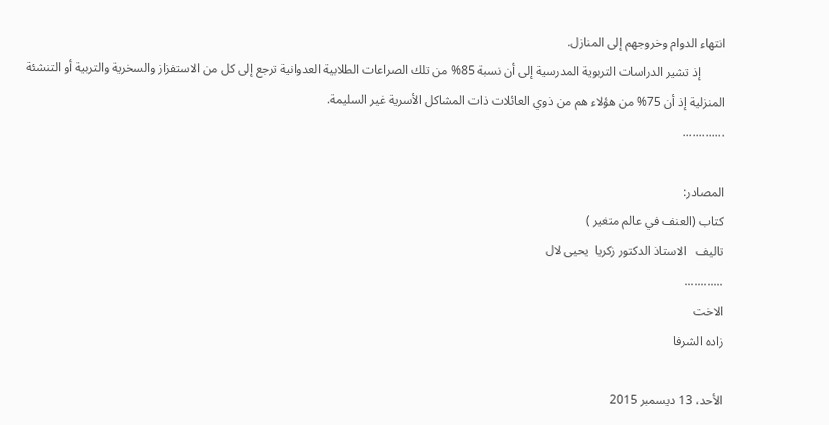انتهاء الدوام وخروجهم إلى المنازل.
        إذ تشير الدراسات التربوية المدرسية إلى أن نسبة 85% من تلك الصراعات الطلابية العدوانية ترجع إلى كل من الاستفزاز والسخرية والتربية أو التنشئة المنزلية إذ أن 75% من هؤلاء هم من ذوي العائلات ذات المشاكل الأسرية غير السليمة.
.............

المصادر:
كتاب (العنف في عالم متغير )
تاليف   الاستاذ الدكتور زكريا  يحيى لال
............
الاخت
زاده الشرفا

الأحد، 13 ديسمبر 2015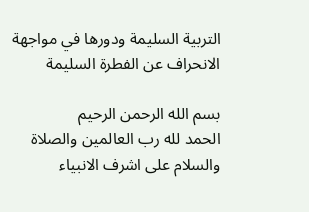التربية السليمة ودورها في مواجهة الانحراف عن الفطرة السليمة

بسم الله الرحمن الرحيم
الحمد لله رب العالمين والصلاة والسلام على اشرف الانبياء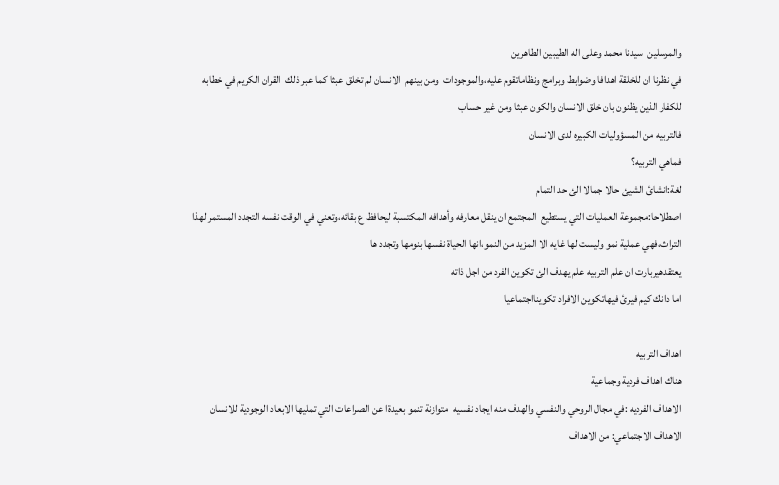والمرسلين  سيدنا محمد وعلى اله الطيبين الطاهرين
في نظرنا ان للخلقة اهدافا وضوابط وبرامج ونظاماتقوم عليه،والموجودات  ومن بينهم  الانسان لم تخلق عبثا كما عبر ذلك  القران الكريم في خطابه للكفار الذين يظنون بان خلق الانسان والكون عبثا ومن غير حساب
فالتربيه من المسؤوليات الكبيره لدى الانسان
فماهي التربيه؟
لغة:انشائ الشيئ حالا جمالا الئ حد التمام
اصطلاحا:مجموعة العمليات التي يستطيع  المجتمع ان ينقل معارفه وأهدافه المكتسبة ليحافظ ع بقائه،وتعني في الوقت نفسه التجدد المستمر لهذا التراث،فهي عملية نمو وليست لها غايه الا المزيد من النمو،انها الحياة نفسها بنومها وتجدد ها
يعتقدهيربارت ان علم التربيه علم يهدف الئ تكوين الفرد من اجل ذاته
اما دانك كيم فيرئ فيهاتكوين الافراد تكوينااجتماعيا

اهداف التربيه
هناك اهداف فردية وجماعية
الاهداف الفرديه :في مجال الروحي والنفسي والهدف منه ايجاد نفسيه  متوازنة تنمو بعيدةا عن الصراعات التي تمليها الابعاد الوجودية للانسان
الاهداف الاجتماعي: من الاهداف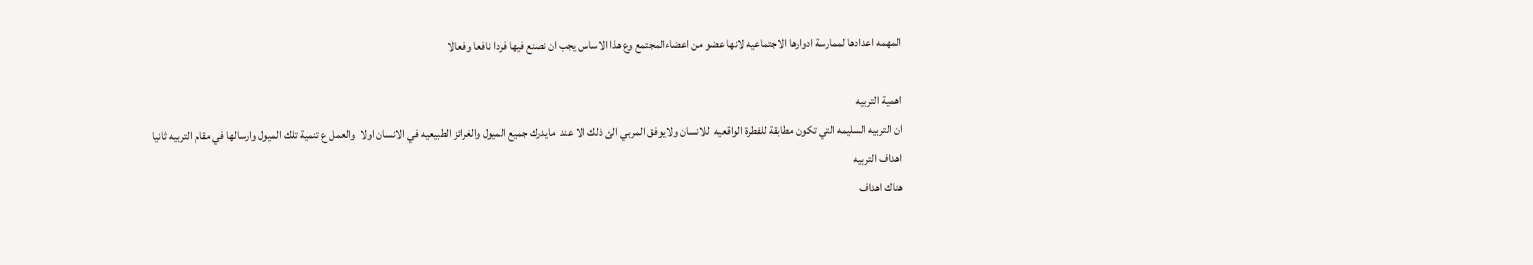المهمه اعدادها لممارسة ادوارها الاجتماعيه لانها عضو من اعضاءالمجتمع وع هذا الاساس يجب ان نصنع فيها فردا نافعا وفعالا

اهمية التربيه
ان التربيه السليمه التي تكون مطابقة للفطرة الواقعيه  للانسان ولايوفق المربي الئ ذلك الا عند  مايدرك جميع الميول والغرائز الطبيعيه في الانسان اولا  والعمل ع تنمية تلك الميول وارسالها في مقام التربيه ثانيا
اهداف التربيه
هناك اهداف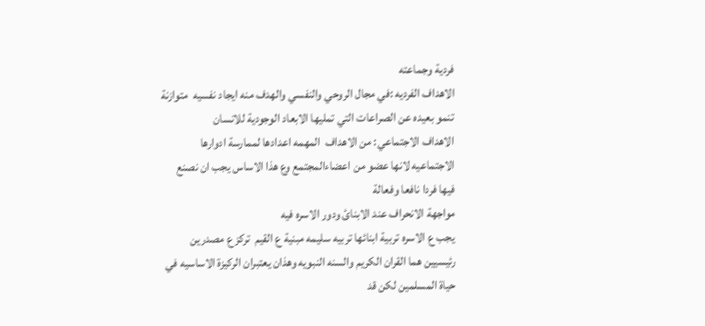فردية وجماعته
الاهداف الفرديه :في مجال الروحي والنفسي والهدف منه ايجاد نفسيه  متوازنة تنمو بعيده عن الصراعات التي تمليها الابعاد الوجودية للانسان
الاهداف الاجتماعي: من الاهداف  المهمه اعدادها لممارسة ادوارها الاجتماعيه لانها عضو من اعضاءالمجتمع وع هذا الاساس يجب ان نصنع فيها فردا نافعا وفعالة
مواجهة الانحراف عند الابنائ ودور الاسره فيه
يجب ع الاسره تربية ابنائها تربيه سليمه مبنية ع القيم  تركز ع مصدرين رئيسيين هما القران الكريم والسنه النبويه وهذان يعتبران الركيزة الاساسيه في حياة المسلمين لكن قد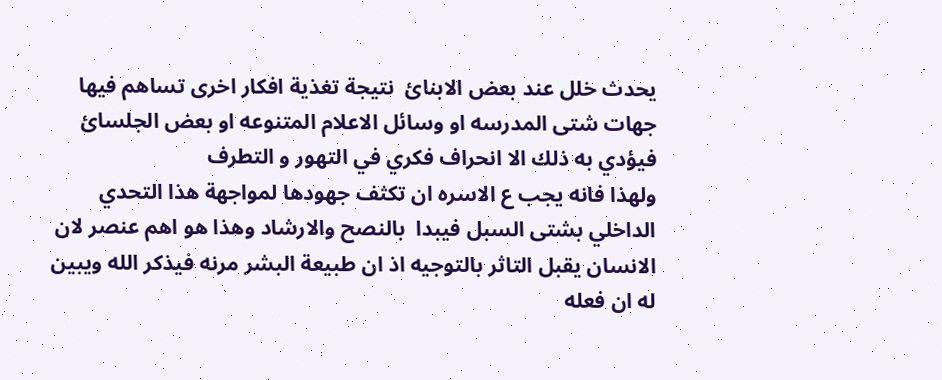يحدث خلل عند بعض الابنائ  نتيجة تغذية افكار اخرى تساهم فيها جهات شتى المدرسه او وسائل الاعلام المتنوعه او بعض الجلسائ فيؤدي به ذلك الا انحراف فكري في التهور و التطرف
ولهذا فانه يجب ع الاسره ان تكثف جهودها لمواجهة هذا التحدي الداخلي بشتى السبل فيبدا  بالنصح والارشاد وهذا هو اهم عنصر لان الانسان يقبل التاثر بالتوجيه اذ ان طبيعة البشر مرنه فيذكر الله ويبين له ان فعله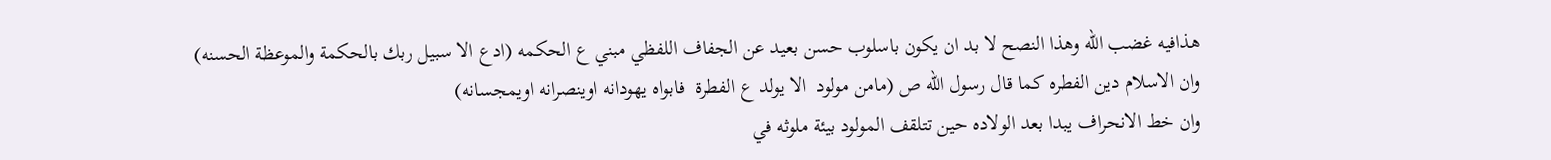هذافيه غضب الله وهذا النصح لا بد ان يكون باسلوب حسن بعيد عن الجفاف اللفظي مبني ع الحكمه (ادع الا سبيل ربك بالحكمة والموعظة الحسنه)
وان الاسلام دين الفطره كما قال رسول الله ص (مامن مولود  الا يولد ع الفطرة  فابواه يهودانه اوينصرانه اويمجسانه)
وان خط الانحراف يبدا بعد الولاده حين تتلقف المولود بيئة ملوثه في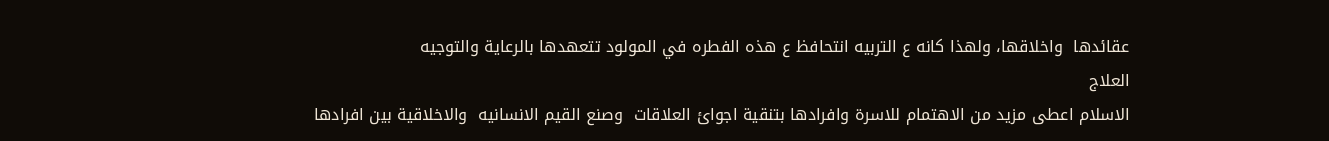عقائدها  واخلاقها، ولهذا كانه ع التربيه انتحافظ ع هذه الفطره في المولود تتعهدها بالرعاية والتوجيه
العلاج
الاسلام اعطى مزيد من الاهتمام للاسرة وافرادها بتنقية اجوائ العلاقات  وصنع القيم الانسانيه  والاخلاقية بين افرادها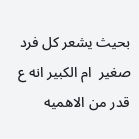بحيث يشعر كل فرد صغير  ام الكبير انه ع قدر من الاهميه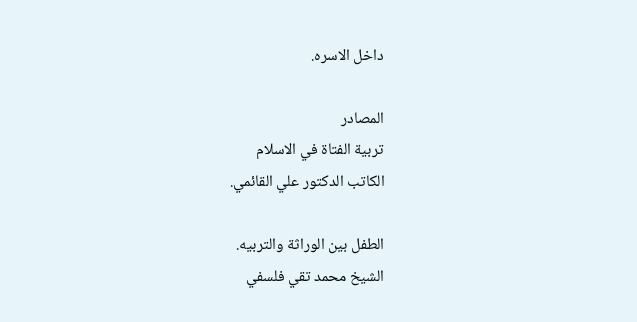داخل الاسره.

المصادر
تربية الفتاة في الاسلام
الكاتب الدكتور علي القائمي.

الطفل بين الوراثة والتربيه.
الشيخ محمد تقي فلسفي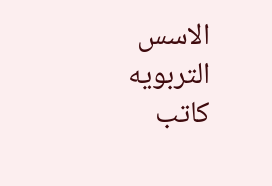الاسس التربويه
كاتب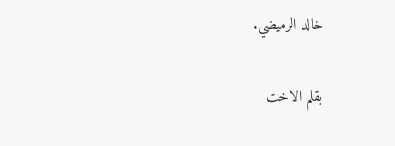خالد الرميضي.

بقلم الاخت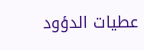عطيات الدؤود